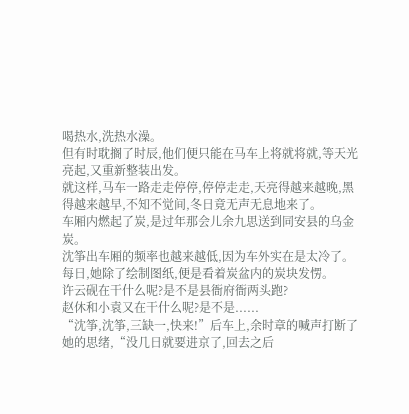喝热水,洗热水澡。
但有时耽搁了时辰,他们便只能在马车上将就将就,等天光亮起,又重新整装出发。
就这样,马车一路走走停停,停停走走,天亮得越来越晚,黑得越来越早,不知不觉间,冬日竟无声无息地来了。
车厢内燃起了炭,是过年那会儿余九思送到同安县的乌金炭。
沈筝出车厢的频率也越来越低,因为车外实在是太冷了。
每日,她除了绘制图纸,便是看着炭盆内的炭块发愣。
许云砚在干什么呢?是不是县衙府衙两头跑?
赵休和小袁又在干什么呢?是不是......
“沈筝,沈筝,三缺一,快来!”后车上,余时章的喊声打断了她的思绪,“没几日就要进京了,回去之后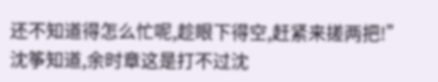还不知道得怎么忙呢,趁眼下得空,赶紧来搓两把!”
沈筝知道,余时章这是打不过沈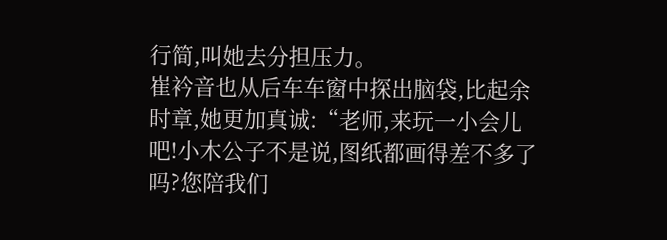行简,叫她去分担压力。
崔衿音也从后车车窗中探出脑袋,比起余时章,她更加真诚:“老师,来玩一小会儿吧!小木公子不是说,图纸都画得差不多了吗?您陪我们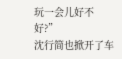玩一会儿好不好?”
沈行简也掀开了车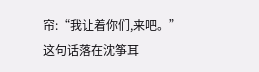帘:“我让着你们,来吧。”
这句话落在沈筝耳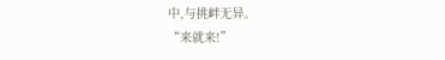中,与挑衅无异。
“来就来!”